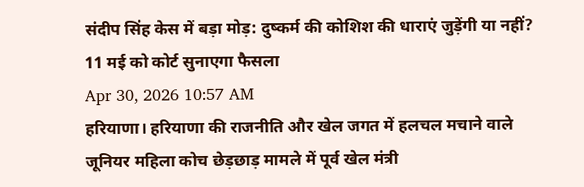संदीप सिंह केस में बड़ा मोड़: दुष्कर्म की कोशिश की धाराएं जुड़ेंगी या नहीं? 11 मई को कोर्ट सुनाएगा फैसला
Apr 30, 2026 10:57 AM
हरियाणा। हरियाणा की राजनीति और खेल जगत में हलचल मचाने वाले जूनियर महिला कोच छेड़छाड़ मामले में पूर्व खेल मंत्री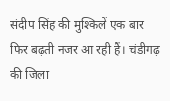संदीप सिंह की मुश्किलें एक बार फिर बढ़ती नजर आ रही हैं। चंडीगढ़ की जिला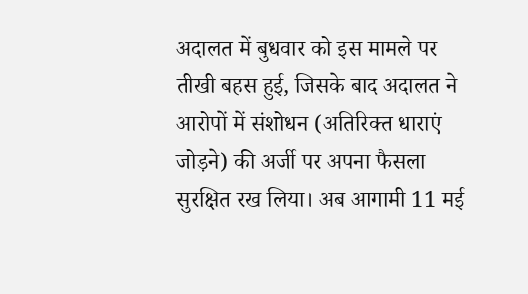अदालत में बुधवार को इस मामले पर तीखी बहस हुई, जिसके बाद अदालत ने आरोपों में संशोधन (अतिरिक्त धाराएं जोड़ने) की अर्जी पर अपना फैसला सुरक्षित रख लिया। अब आगामी 11 मई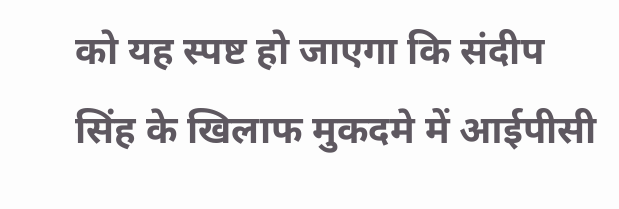को यह स्पष्ट हो जाएगा कि संदीप सिंह के खिलाफ मुकदमे में आईपीसी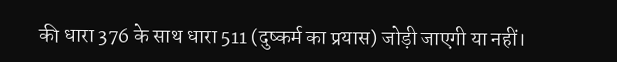की धारा 376 के साथ धारा 511 (दुष्कर्म का प्रयास) जोड़ी जाएगी या नहीं।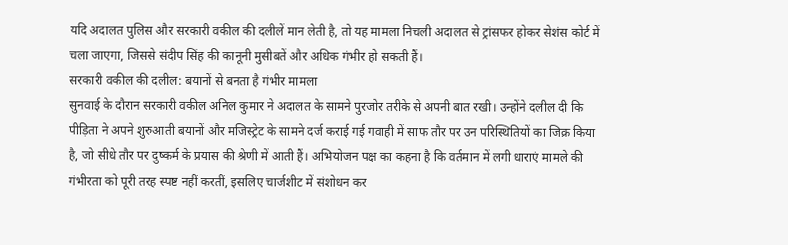यदि अदालत पुलिस और सरकारी वकील की दलीलें मान लेती है, तो यह मामला निचली अदालत से ट्रांसफर होकर सेशंस कोर्ट में चला जाएगा, जिससे संदीप सिंह की कानूनी मुसीबतें और अधिक गंभीर हो सकती हैं।
सरकारी वकील की दलील: बयानों से बनता है गंभीर मामला
सुनवाई के दौरान सरकारी वकील अनिल कुमार ने अदालत के सामने पुरजोर तरीके से अपनी बात रखी। उन्होंने दलील दी कि पीड़िता ने अपने शुरुआती बयानों और मजिस्ट्रेट के सामने दर्ज कराई गई गवाही में साफ तौर पर उन परिस्थितियों का जिक्र किया है, जो सीधे तौर पर दुष्कर्म के प्रयास की श्रेणी में आती हैं। अभियोजन पक्ष का कहना है कि वर्तमान में लगी धाराएं मामले की गंभीरता को पूरी तरह स्पष्ट नहीं करतीं, इसलिए चार्जशीट में संशोधन कर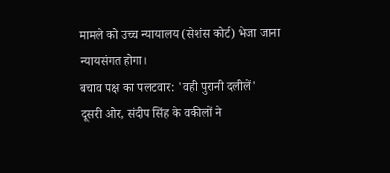मामले को उच्च न्यायालय (सेशंस कोर्ट) भेजा जाना न्यायसंगत होगा।
बचाव पक्ष का पलटवार: 'वही पुरानी दलीलें'
दूसरी ओर, संदीप सिंह के वकीलों ने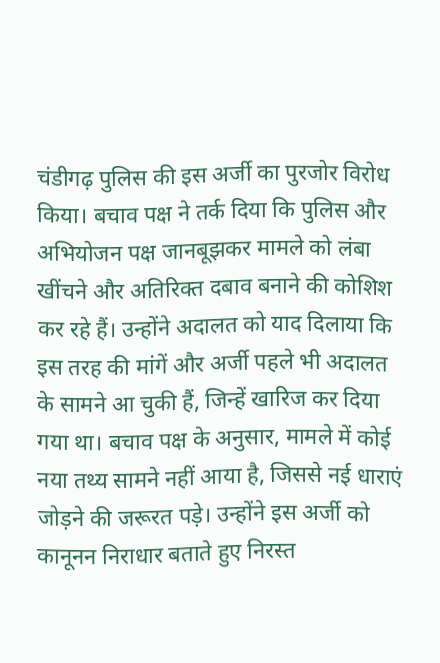चंडीगढ़ पुलिस की इस अर्जी का पुरजोर विरोध किया। बचाव पक्ष ने तर्क दिया कि पुलिस और अभियोजन पक्ष जानबूझकर मामले को लंबा खींचने और अतिरिक्त दबाव बनाने की कोशिश कर रहे हैं। उन्होंने अदालत को याद दिलाया कि इस तरह की मांगें और अर्जी पहले भी अदालत के सामने आ चुकी हैं, जिन्हें खारिज कर दिया गया था। बचाव पक्ष के अनुसार, मामले में कोई नया तथ्य सामने नहीं आया है, जिससे नई धाराएं जोड़ने की जरूरत पड़े। उन्होंने इस अर्जी को कानूनन निराधार बताते हुए निरस्त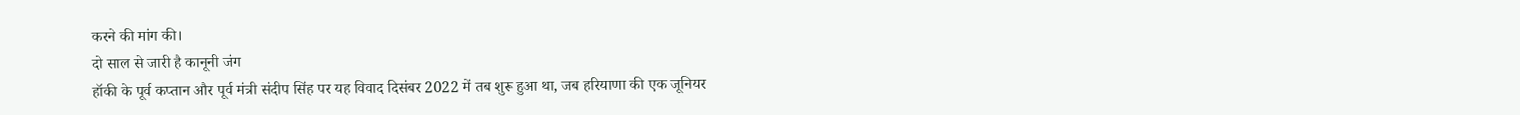करने की मांग की।
दो साल से जारी है कानूनी जंग
हॉकी के पूर्व कप्तान और पूर्व मंत्री संदीप सिंह पर यह विवाद दिसंबर 2022 में तब शुरू हुआ था, जब हरियाणा की एक जूनियर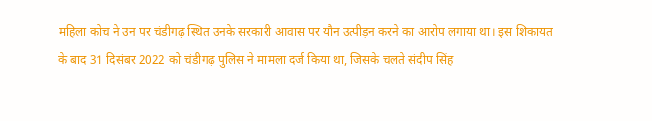महिला कोच ने उन पर चंडीगढ़ स्थित उनके सरकारी आवास पर यौन उत्पीड़न करने का आरोप लगाया था। इस शिकायत के बाद 31 दिसंबर 2022 को चंडीगढ़ पुलिस ने मामला दर्ज किया था, जिसके चलते संदीप सिंह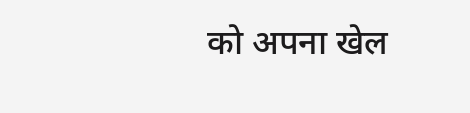को अपना खेल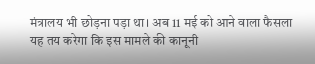मंत्रालय भी छोड़ना पड़ा था। अब 11 मई को आने वाला फैसला यह तय करेगा कि इस मामले की कानूनी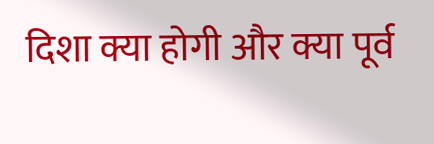दिशा क्या होगी और क्या पूर्व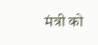मंत्री को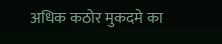अधिक कठोर मुकदमे का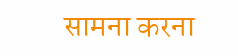सामना करना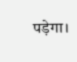पड़ेगा।